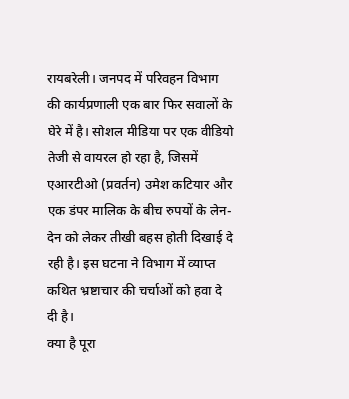रायबरेली। जनपद में परिवहन विभाग की कार्यप्रणाली एक बार फिर सवालों के घेरे में है। सोशल मीडिया पर एक वीडियो तेजी से वायरल हो रहा है, जिसमें एआरटीओ (प्रवर्तन) उमेश कटियार और एक डंपर मालिक के बीच रुपयों के लेन-देन को लेकर तीखी बहस होती दिखाई दे रही है। इस घटना ने विभाग में व्याप्त कथित भ्रष्टाचार की चर्चाओं को हवा दे दी है।
क्या है पूरा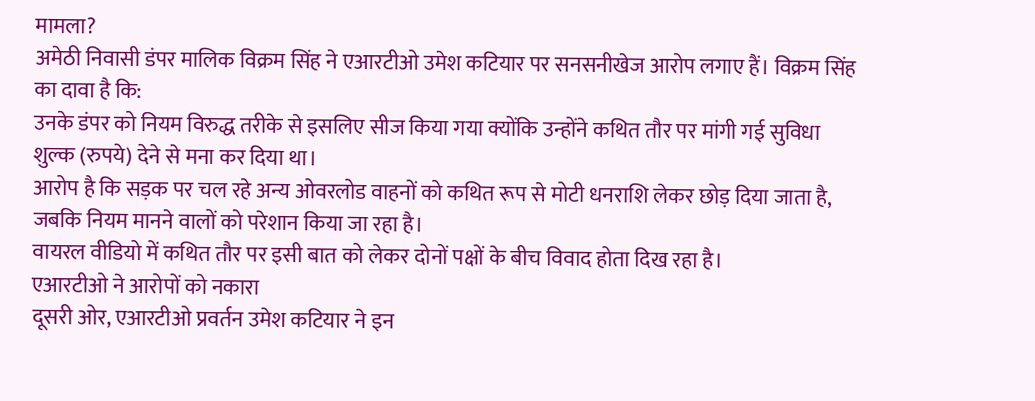मामला?
अमेठी निवासी डंपर मालिक विक्रम सिंह ने एआरटीओ उमेश कटियार पर सनसनीखेज आरोप लगाए हैं। विक्रम सिंह का दावा है कि:
उनके डंपर को नियम विरुद्ध तरीके से इसलिए सीज किया गया क्योंकि उन्होंने कथित तौर पर मांगी गई सुविधा शुल्क (रुपये) देने से मना कर दिया था।
आरोप है कि सड़क पर चल रहे अन्य ओवरलोड वाहनों को कथित रूप से मोटी धनराशि लेकर छोड़ दिया जाता है, जबकि नियम मानने वालों को परेशान किया जा रहा है।
वायरल वीडियो में कथित तौर पर इसी बात को लेकर दोनों पक्षों के बीच विवाद होता दिख रहा है।
एआरटीओ ने आरोपों को नकारा
दूसरी ओर, एआरटीओ प्रवर्तन उमेश कटियार ने इन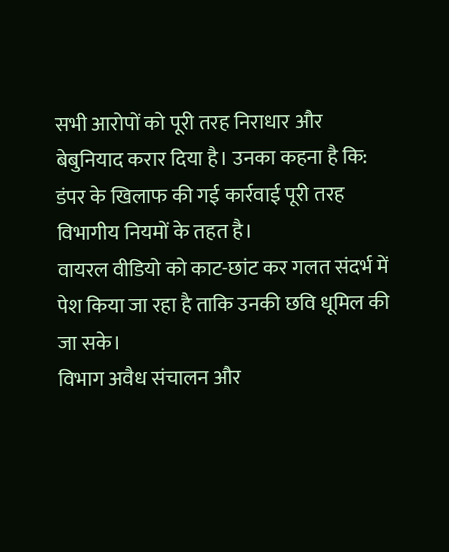सभी आरोपों को पूरी तरह निराधार और बेबुनियाद करार दिया है। उनका कहना है कि:
डंपर के खिलाफ की गई कार्रवाई पूरी तरह विभागीय नियमों के तहत है।
वायरल वीडियो को काट-छांट कर गलत संदर्भ में पेश किया जा रहा है ताकि उनकी छवि धूमिल की जा सके।
विभाग अवैध संचालन और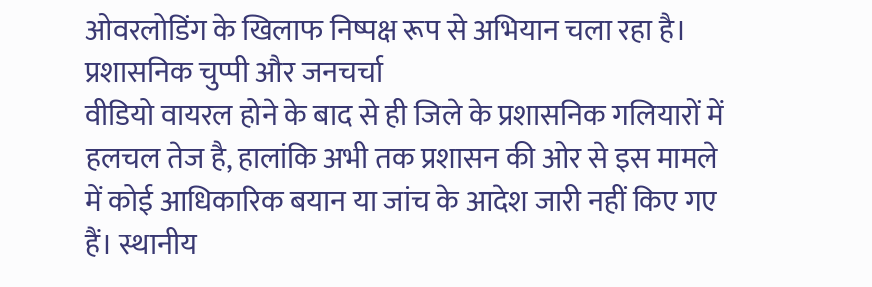ओवरलोडिंग के खिलाफ निष्पक्ष रूप से अभियान चला रहा है।
प्रशासनिक चुप्पी और जनचर्चा
वीडियो वायरल होने के बाद से ही जिले के प्रशासनिक गलियारों में हलचल तेज है, हालांकि अभी तक प्रशासन की ओर से इस मामले में कोई आधिकारिक बयान या जांच के आदेश जारी नहीं किए गए हैं। स्थानीय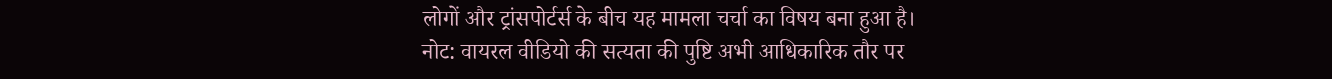लोगों और ट्रांसपोर्टर्स के बीच यह मामला चर्चा का विषय बना हुआ है।
नोट: वायरल वीडियो की सत्यता की पुष्टि अभी आधिकारिक तौर पर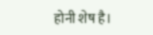होनी शेष है।